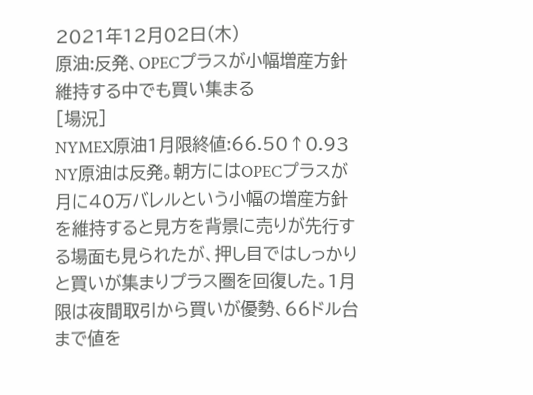2021年12月02日(木)
原油:反発、OPECプラスが小幅増産方針維持する中でも買い集まる
[場況]
NYMEX原油1月限終値:66.50↑0.93
NY原油は反発。朝方にはOPECプラスが月に40万バレルという小幅の増産方針を維持すると見方を背景に売りが先行する場面も見られたが、押し目ではしっかりと買いが集まりプラス圏を回復した。1月限は夜間取引から買いが優勢、66ドル台まで値を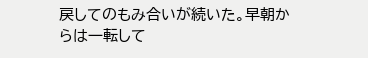戻してのもみ合いが続いた。早朝からは一転して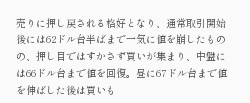売りに押し戻される格好となり、通常取引開始後には62ドル台半ばまで一気に値を崩したものの、押し目ではすかさず買いが集まり、中盤には66ドル台まで値を回復。昼に67ドル台まで値を伸ばした後は買いも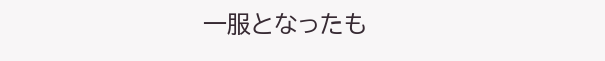一服となったも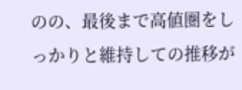のの、最後まで高値圏をしっかりと維持しての推移が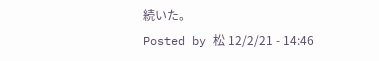続いた。
Posted by 松 12/2/21 - 14:46